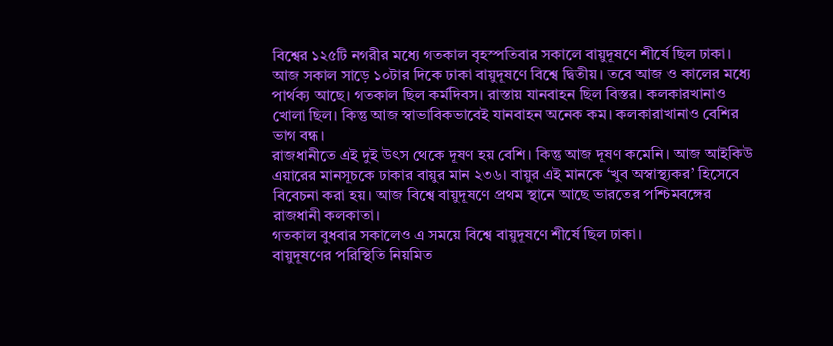বিশ্বের ১২৫টি নগরীর মধ্যে গতকাল বৃহস্পতিবার সকালে বায়ুদূষণে শীর্ষে ছিল ঢাকা। আজ সকাল সাড়ে ১০টার দিকে ঢাকা বায়ুদূষণে বিশ্বে দ্বিতীয়। তবে আজ ও কালের মধ্যে পার্থক্য আছে। গতকাল ছিল কর্মদিবস। রাস্তায় যানবাহন ছিল বিস্তর। কলকারখানাও খোলা ছিল। কিন্তু আজ স্বাভাবিকভাবেই যানবাহন অনেক কম। কলকারাখানাও বেশির ভাগ বন্ধ।
রাজধানীতে এই দুই উৎস থেকে দূষণ হয় বেশি। কিন্তু আজ দূষণ কমেনি। আজ আইকিউ এয়ারের মানসূচকে ঢাকার বায়ুর মান ২৩৬। বায়ুর এই মানকে ‘খুব অস্বাস্থ্যকর’ হিসেবে বিবেচনা করা হয়। আজ বিশ্বে বায়ুদূষণে প্রথম স্থানে আছে ভারতের পশ্চিমবঙ্গের রাজধানী কলকাতা।
গতকাল বুধবার সকালেও এ সময়ে বিশ্বে বায়ুদূষণে শীর্ষে ছিল ঢাকা।
বায়ুদূষণের পরিস্থিতি নিয়মিত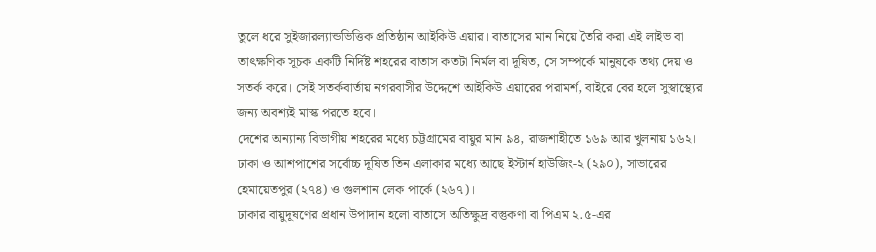তুলে ধরে সুইজারল্যান্ডভিত্তিক প্রতিষ্ঠান আইকিউ এয়ার। বাতাসের মান নিয়ে তৈরি করা এই লাইভ বা তাৎক্ষণিক সূচক একটি নির্দিষ্ট শহরের বাতাস কতটা নির্মল বা দূষিত, সে সম্পর্কে মানুষকে তথ্য দেয় ও সতর্ক করে। সেই সতর্কবার্তায় নগরবাসীর উদ্দেশে আইকিউ এয়ারের পরামর্শ, বাইরে বের হলে সুস্বাস্থ্যের জন্য অবশ্যই মাস্ক পরতে হবে।
দেশের অন্যান্য বিভাগীয় শহরের মধ্যে চট্টগ্রামের বায়ুর মান ৯৪, রাজশাহীতে ১৬৯ আর খুলনায় ১৬২। ঢাকা ও আশপাশের সর্বোচ্চ দূষিত তিন এলাকার মধ্যে আছে ইস্টার্ন হাউজিং-২ (২৯০), সাভারের হেমায়েতপুর (২৭৪) ও গুলশান লেক পার্কে (২৬৭)।
ঢাকার বায়ুদূষণের প্রধান উপাদান হলো বাতাসে অতিক্ষুদ্র বস্তুকণা বা পিএম ২.৫-এর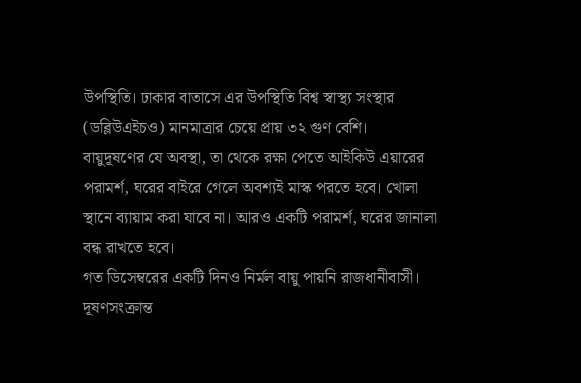উপস্থিতি। ঢাকার বাতাসে এর উপস্থিতি বিশ্ব স্বাস্থ্য সংস্থার (ডব্লিউএইচও) মানমাত্রার চেয়ে প্রায় ৩২ গুণ বেশি।
বায়ুদূষণের যে অবস্থা, তা থেকে রক্ষা পেতে আইকিউ এয়ারের পরামর্শ, ঘরের বাইরে গেলে অবশ্যই মাস্ক পরতে হবে। খোলা স্থানে ব্যায়াম করা যাবে না। আরও একটি পরামর্শ, ঘরের জানালা বন্ধ রাখতে হবে।
গত ডিসেম্বরের একটি দিনও নির্মল বায়ু পায়নি রাজধানীবাসী। দূষণসংক্রান্ত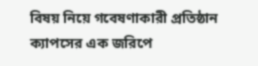বিষয় নিয়ে গবেষণাকারী প্রতিষ্ঠান ক্যাপসের এক জরিপে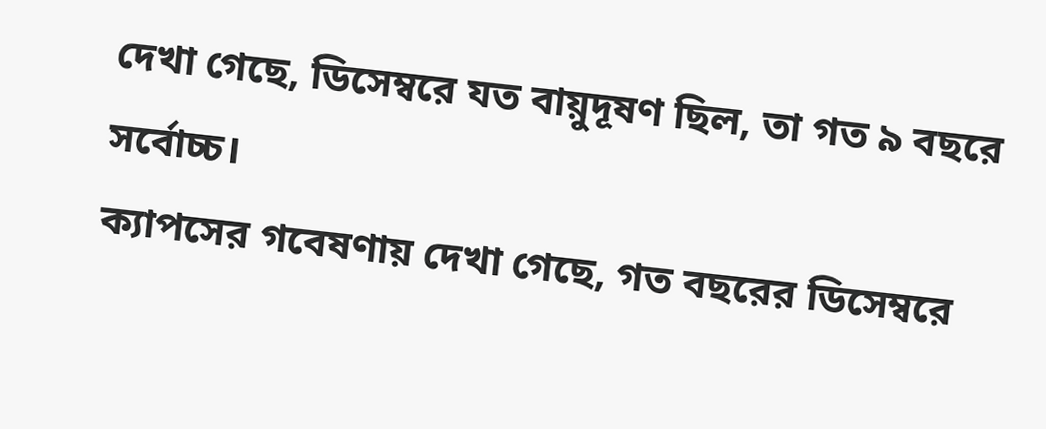দেখা গেছে, ডিসেম্বরে যত বায়ুদূষণ ছিল, তা গত ৯ বছরে সর্বোচ্চ।
ক্যাপসের গবেষণায় দেখা গেছে, গত বছরের ডিসেম্বরে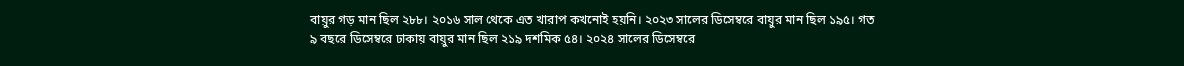বায়ুর গড় মান ছিল ২৮৮। ২০১৬ সাল থেকে এত খারাপ কখনোই হয়নি। ২০২৩ সালের ডিসেম্বরে বায়ুর মান ছিল ১৯৫। গত ৯ বছরে ডিসেম্বরে ঢাকায় বায়ুর মান ছিল ২১৯ দশমিক ৫৪। ২০২৪ সালের ডিসেম্বরে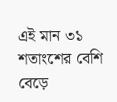এই মান ৩১ শতাংশের বেশি বেড়ে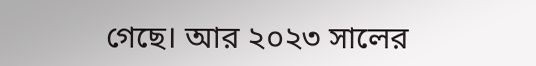গেছে। আর ২০২৩ সালের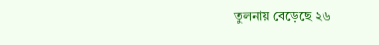তুলনায় বেড়েছে ২৬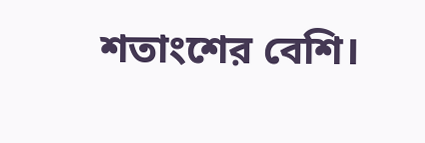শতাংশের বেশি।